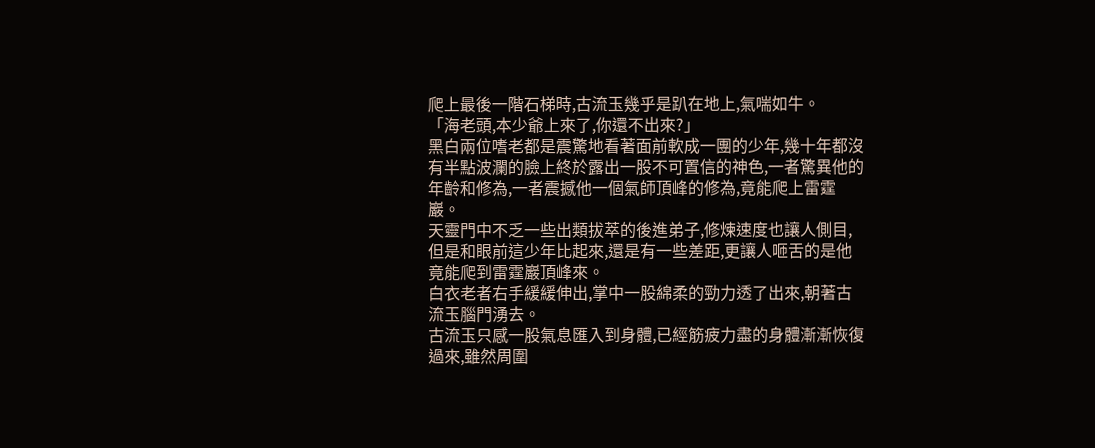爬上最後一階石梯時,古流玉幾乎是趴在地上,氣喘如牛。
「海老頭,本少爺上來了,你還不出來?」
黑白兩位嗜老都是震驚地看著面前軟成一團的少年,幾十年都沒有半點波瀾的臉上終於露出一股不可置信的神色,一者驚異他的年齡和修為,一者震撼他一個氣師頂峰的修為,竟能爬上雷霆巖。
天靈門中不乏一些出類拔萃的後進弟子,修煉速度也讓人側目,但是和眼前這少年比起來,還是有一些差距,更讓人咂舌的是他竟能爬到雷霆巖頂峰來。
白衣老者右手緩緩伸出,掌中一股綿柔的勁力透了出來,朝著古流玉腦門湧去。
古流玉只感一股氣息匯入到身體,已經筋疲力盡的身體漸漸恢復過來,雖然周圍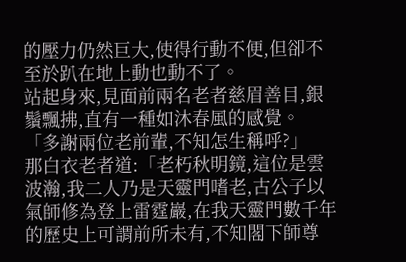的壓力仍然巨大,使得行動不便,但卻不至於趴在地上動也動不了。
站起身來,見面前兩名老者慈眉善目,銀鬚飄拂,直有一種如沐春風的感覺。
「多謝兩位老前輩,不知怎生稱呼?」
那白衣老者道:「老朽秋明鏡,這位是雲波瀚,我二人乃是天靈門嗜老,古公子以氣師修為登上雷霆巖,在我天靈門數千年的歷史上可謂前所未有,不知閣下師尊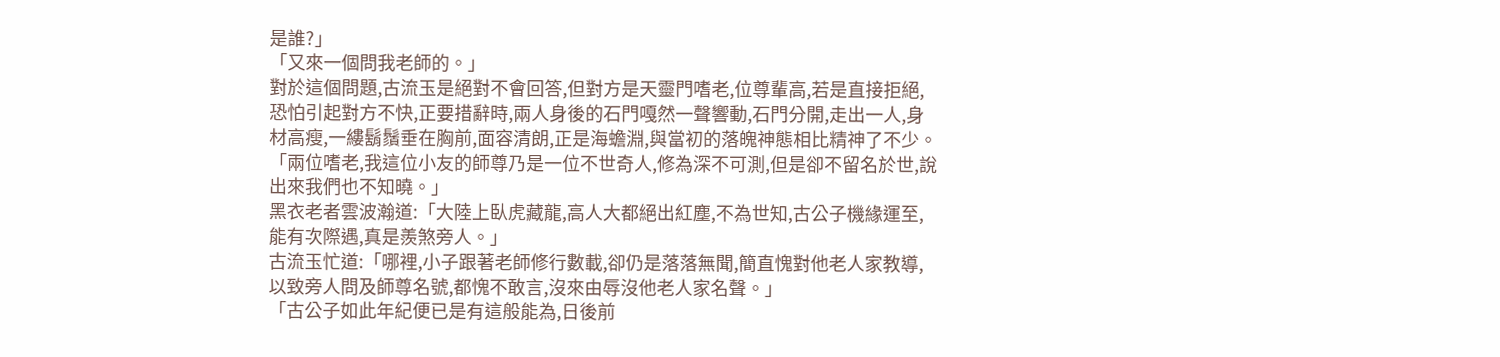是誰?」
「又來一個問我老師的。」
對於這個問題,古流玉是絕對不會回答,但對方是天靈門嗜老,位尊輩高,若是直接拒絕,恐怕引起對方不快,正要措辭時,兩人身後的石門嘎然一聲響動,石門分開,走出一人,身材高瘦,一縷鬍鬚垂在胸前,面容清朗,正是海蟾淵,與當初的落魄神態相比精神了不少。
「兩位嗜老,我這位小友的師尊乃是一位不世奇人,修為深不可測,但是卻不留名於世,說出來我們也不知曉。」
黑衣老者雲波瀚道:「大陸上臥虎藏龍,高人大都絕出紅塵,不為世知,古公子機緣運至,能有次際遇,真是羨煞旁人。」
古流玉忙道:「哪裡,小子跟著老師修行數載,卻仍是落落無聞,簡直愧對他老人家教導,以致旁人問及師尊名號,都愧不敢言,沒來由辱沒他老人家名聲。」
「古公子如此年紀便已是有這般能為,日後前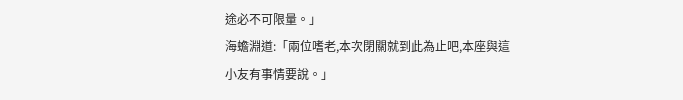途必不可限量。」
海蟾淵道:「兩位嗜老,本次閉關就到此為止吧,本座與這小友有事情要說。」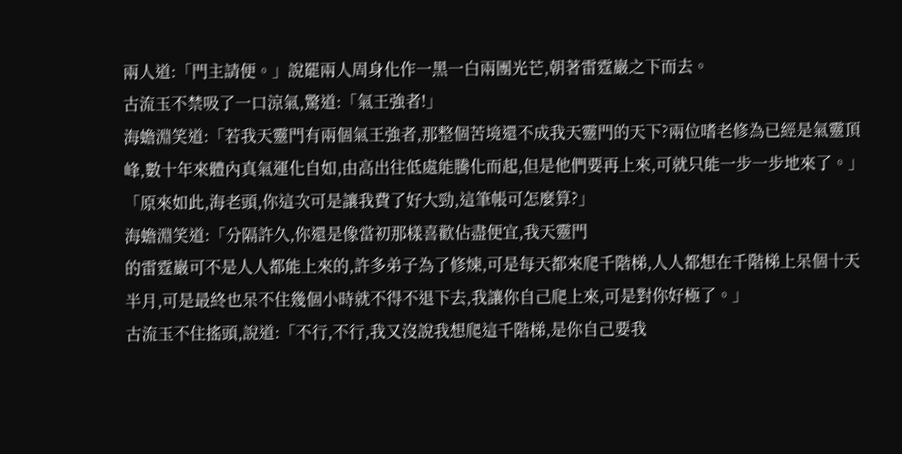兩人道:「門主請便。」說罷兩人周身化作一黑一白兩團光芒,朝著雷霆巖之下而去。
古流玉不禁吸了一口涼氣,驚道:「氣王強者!」
海蟾淵笑道:「若我天靈門有兩個氣王強者,那整個苦境還不成我天靈門的天下?兩位嗜老修為已經是氣靈頂峰,數十年來體內真氣運化自如,由高出往低處能騰化而起,但是他們要再上來,可就只能一步一步地來了。」
「原來如此,海老頭,你這次可是讓我費了好大勁,這筆帳可怎麼算?」
海蟾淵笑道:「分隔許久,你還是像當初那樣喜歡佔盡便宜,我天靈門
的雷霆巖可不是人人都能上來的,許多弟子為了修煉,可是每天都來爬千階梯,人人都想在千階梯上呆個十天半月,可是最終也呆不住幾個小時就不得不退下去,我讓你自己爬上來,可是對你好極了。」
古流玉不住搖頭,說道:「不行,不行,我又沒說我想爬這千階梯,是你自己要我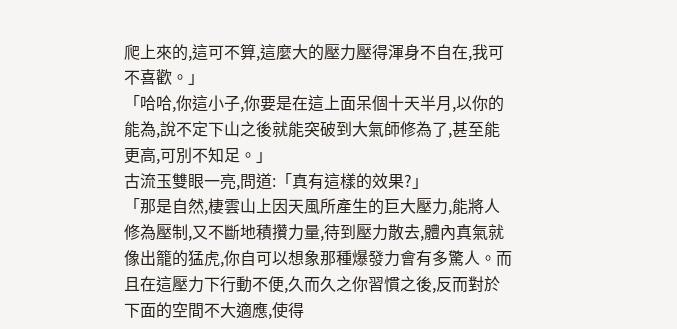爬上來的,這可不算,這麼大的壓力壓得渾身不自在,我可不喜歡。」
「哈哈,你這小子,你要是在這上面呆個十天半月,以你的能為,說不定下山之後就能突破到大氣師修為了,甚至能更高,可別不知足。」
古流玉雙眼一亮,問道:「真有這樣的效果?」
「那是自然,棲雲山上因天風所產生的巨大壓力,能將人修為壓制,又不斷地積攢力量,待到壓力散去,體內真氣就像出籠的猛虎,你自可以想象那種爆發力會有多驚人。而且在這壓力下行動不便,久而久之你習慣之後,反而對於下面的空間不大適應,使得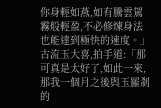你身輕如燕,如有騰雲駕霧般輕盈,不必修煉身法也能達到極快的速度。」
古流玉大喜,拍手道:「那可真是太好了,如此一來,那我一個月之後與玉羅剎的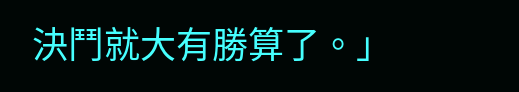決鬥就大有勝算了。」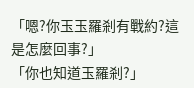「嗯?你玉玉羅剎有戰約?這是怎麼回事?」
「你也知道玉羅剎?」